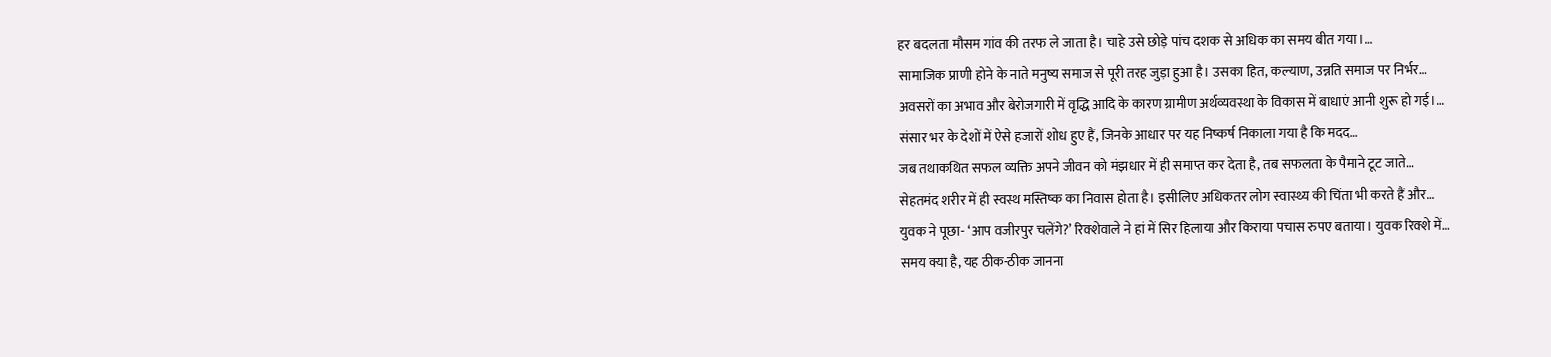हर बदलता मौसम गांव की तरफ ले जाता है। चाहे उसे छोड़े पांच दशक से अधिक का समय बीत गया।…
सामाजिक प्राणी होने के नाते मनुष्य समाज से पूरी तरह जुड़ा हुआ है। उसका हित, कल्याण, उन्नति समाज पर निर्भर…
अवसरों का अभाव और बेरोजगारी में वृद्धि आदि के कारण ग्रामीण अर्थव्यवस्था के विकास में बाधाएं आनी शुरू हो गई।…
संसार भर के देशों में ऐसे हजारों शोध हुए हैं, जिनके आधार पर यह निष्कर्ष निकाला गया है कि मदद…
जब तथाकथित सफल व्यक्ति अपने जीवन को मंझधार में ही समाप्त कर देता है, तब सफलता के पैमाने टूट जाते…
सेहतमंद शरीर में ही स्वस्थ मस्तिष्क का निवास होता है। इसीलिए अधिकतर लोग स्वास्थ्य की चिंता भी करते हैं और…
युवक ने पूछा- ‘आप वजीरपुर चलेंगे?’ रिक्शेवाले ने हां में सिर हिलाया और किराया पचास रुपए बताया। युवक रिक्शे में…
समय क्या है, यह ठीक-ठीक जानना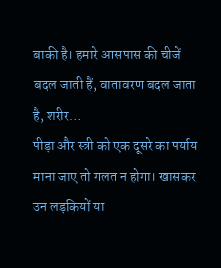बाकी है। हमारे आसपास की चीजें बदल जाती हैं, वातावरण बदल जाता है, शरीर…
पीड़ा और स्त्री को एक दूसरे का पर्याय माना जाए तो गलत न होगा। खासकर उन लड़कियों या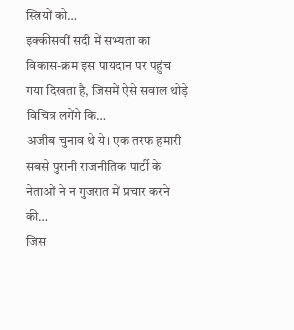स्त्रियों को…
इक्कीसवीं सदी में सभ्यता का विकास-क्रम इस पायदान पर पहुंच गया दिखता है, जिसमें ऐसे सवाल थोड़े विचित्र लगेंगे कि…
अजीब चुनाव थे ये। एक तरफ हमारी सबसे पुरानी राजनीतिक पार्टी के नेताओं ने न गुजरात में प्रचार करने की…
जिस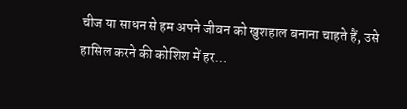चीज या साधन से हम अपने जीवन को खुशहाल बनाना चाहते हैं, उसे हासिल करने की कोशिश में हर…